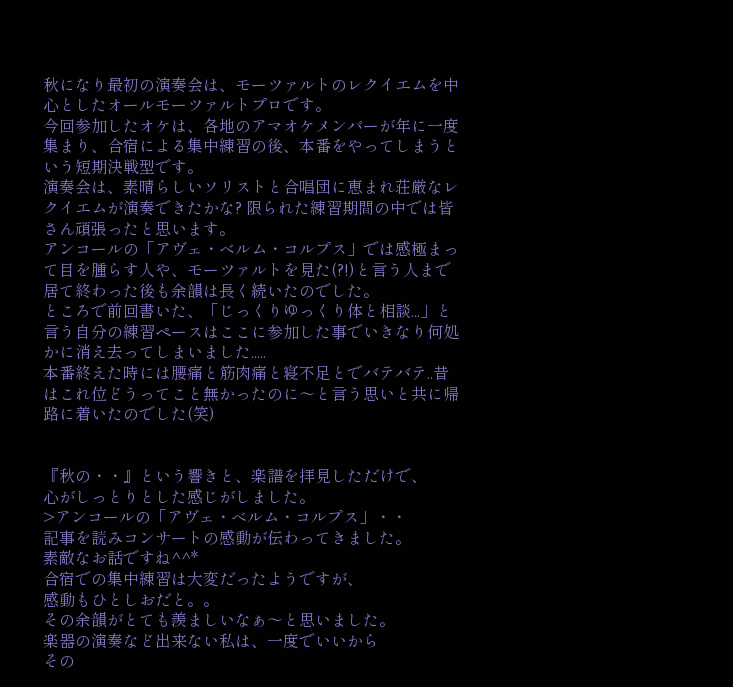秋になり最初の演奏会は、モーツァルトのレクイエムを中心としたオールモーツァルトプロです。
今回参加したオケは、各地のアマオケメンバーが年に一度集まり、合宿による集中練習の後、本番をやってしまうという短期決戦型です。
演奏会は、素晴らしいソリストと合唱団に恵まれ荘厳なレクイエムが演奏できたかな? 限られた練習期間の中では皆さん頑張ったと思います。
アンコールの「アヴェ・べルム・コルプス」では感極まって目を腫らす人や、モーツァルトを見た(?!)と言う人まで居て終わった後も余韻は長く続いたのでした。
ところで前回書いた、「じっくりゆっくり体と相談...」と言う自分の練習ペースはここに参加した事でいきなり何処かに消え去ってしまいました.....
本番終えた時には腰痛と筋肉痛と寝不足とでバテバテ..昔はこれ位どうってこと無かったのに〜と言う思いと共に帰路に着いたのでした(笑)


『秋の・・』という響きと、楽譜を拝見しただけで、
心がしっとりとした感じがしました。
>アンコールの「アヴェ・べルム・コルプス」・・
記事を読みコンサートの感動が伝わってきました。
素敵なお話ですね^^*
合宿での集中練習は大変だったようですが、
感動もひとしおだと。。
その余韻がとても羨ましいなぁ〜と思いました。
楽器の演奏など出来ない私は、一度でいいから
その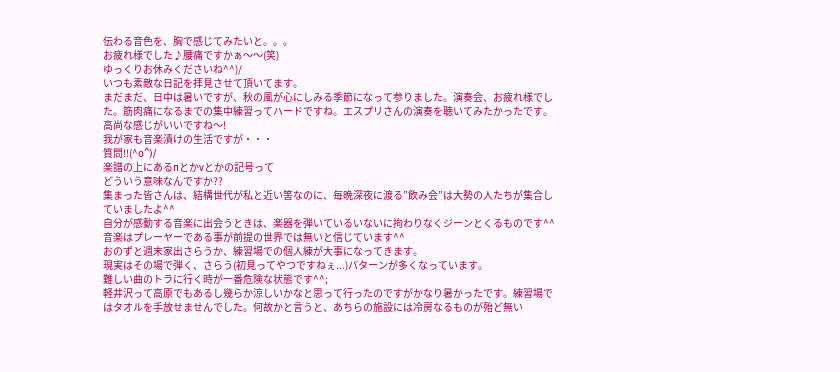伝わる音色を、胸で感じてみたいと。。。
お疲れ様でした♪腰痛ですかぁ〜〜(笑)
ゆっくりお休みくださいね^^)/
いつも素敵な日記を拝見させて頂いてます。
まだまだ、日中は暑いですが、秋の風が心にしみる季節になって参りました。演奏会、お疲れ様でした。筋肉痛になるまでの集中練習ってハードですね。エスプリさんの演奏を聴いてみたかったです。
高尚な感じがいいですね〜!
我が家も音楽漬けの生活ですが・・・
質問!!(^o^)/
楽譜の上にあるпとかvとかの記号って
どういう意味なんですか??
集まった皆さんは、結構世代が私と近い筈なのに、毎晩深夜に渡る”飲み会”は大勢の人たちが集合していましたよ^^
自分が感動する音楽に出会うときは、楽器を弾いているいないに拘わりなくジーンとくるものです^^
音楽はプレーヤーである事が前提の世界では無いと信じています^^
おのずと週末家出さらうか、練習場での個人練が大事になってきます。
現実はその場で弾く、さらう(初見ってやつですねぇ...)パターンが多くなっています。
難しい曲のトラに行く時が一番危険な状態です^^;
軽井沢って高原でもあるし幾らか涼しいかなと思って行ったのですがかなり暑かったです。練習場ではタオルを手放せませんでした。何故かと言うと、あちらの施設には冷房なるものが殆ど無い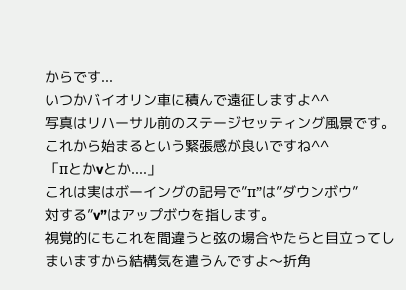からです...
いつかバイオリン車に積んで遠征しますよ^^
写真はリハーサル前のステージセッティング風景です。
これから始まるという緊張感が良いですね^^
「пとかvとか....」
これは実はボーイングの記号で”п”は”ダウンボウ”
対する”v”はアップボウを指します。
視覚的にもこれを間違うと弦の場合やたらと目立ってしまいますから結構気を遣うんですよ〜折角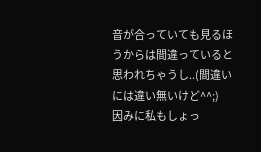音が合っていても見るほうからは間違っていると思われちゃうし..(間違いには違い無いけど^^;)
因みに私もしょっ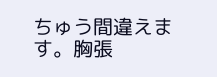ちゅう間違えます。胸張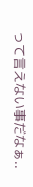って言えない事だなぁ..